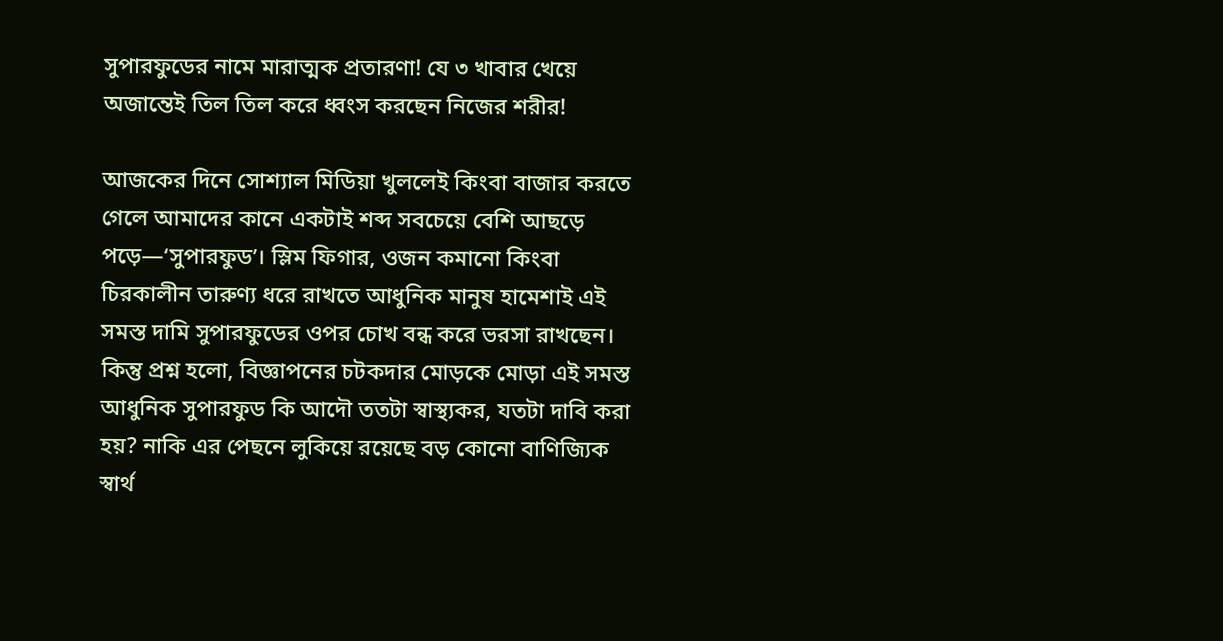সুপারফুডের নামে মারাত্মক প্রতারণা! যে ৩ খাবার খেয়ে অজান্তেই তিল তিল করে ধ্বংস করছেন নিজের শরীর!

আজকের দিনে সোশ্যাল মিডিয়া খুললেই কিংবা বাজার করতে গেলে আমাদের কানে একটাই শব্দ সবচেয়ে বেশি আছড়ে পড়ে—‘সুপারফুড’। স্লিম ফিগার, ওজন কমানো কিংবা চিরকালীন তারুণ্য ধরে রাখতে আধুনিক মানুষ হামেশাই এই সমস্ত দামি সুপারফুডের ওপর চোখ বন্ধ করে ভরসা রাখছেন। কিন্তু প্রশ্ন হলো, বিজ্ঞাপনের চটকদার মোড়কে মোড়া এই সমস্ত আধুনিক সুপারফুড কি আদৌ ততটা স্বাস্থ্যকর, যতটা দাবি করা হয়? নাকি এর পেছনে লুকিয়ে রয়েছে বড় কোনো বাণিজ্যিক স্বার্থ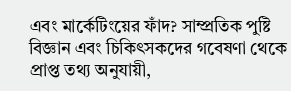এবং মার্কেটিংয়ের ফাঁদ? সাম্প্রতিক পুষ্টি বিজ্ঞান এবং চিকিৎসকদের গবেষণা থেকে প্রাপ্ত তথ্য অনুযায়ী,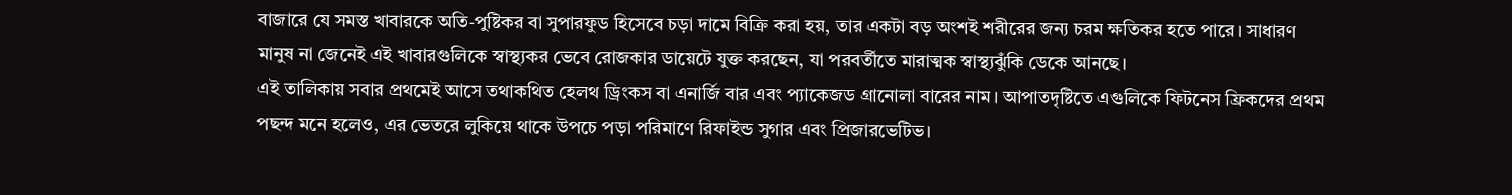বাজারে যে সমস্ত খাবারকে অতি-পুষ্টিকর বা সুপারফুড হিসেবে চড়া দামে বিক্রি করা হয়, তার একটা বড় অংশই শরীরের জন্য চরম ক্ষতিকর হতে পারে। সাধারণ মানুষ না জেনেই এই খাবারগুলিকে স্বাস্থ্যকর ভেবে রোজকার ডায়েটে যুক্ত করছেন, যা পরবর্তীতে মারাত্মক স্বাস্থ্যঝুঁকি ডেকে আনছে।
এই তালিকায় সবার প্রথমেই আসে তথাকথিত হেলথ ড্রিংকস বা এনার্জি বার এবং প্যাকেজড গ্রানোলা বারের নাম। আপাতদৃষ্টিতে এগুলিকে ফিটনেস ফ্রিকদের প্রথম পছন্দ মনে হলেও, এর ভেতরে লুকিয়ে থাকে উপচে পড়া পরিমাণে রিফাইন্ড সুগার এবং প্রিজারভেটিভ।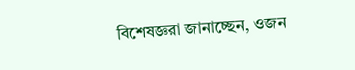বিশেষজ্ঞরা জানাচ্ছেন, ওজন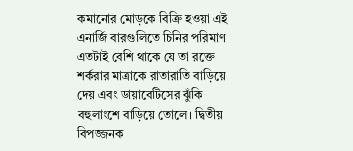কমানোর মোড়কে বিক্রি হওয়া এই এনার্জি বারগুলিতে চিনির পরিমাণ এতটাই বেশি থাকে যে তা রক্তে শর্করার মাত্রাকে রাতারাতি বাড়িয়ে দেয় এবং ডায়াবেটিসের ঝুঁকি বহুলাংশে বাড়িয়ে তোলে। দ্বিতীয় বিপজ্জনক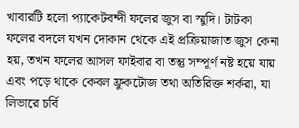খাবারটি হলো প্যাকেটবন্দী ফলের জুস বা স্মুদি। টাটকা ফলের বদলে যখন দোকান থেকে এই প্রক্রিয়াজাত জুস কেনা হয়, তখন ফলের আসল ফাইবার বা তন্তু সম্পূর্ণ নষ্ট হয়ে যায় এবং পড়ে থাকে কেবল ফ্রুকটোজ তথা অতিরিক্ত শর্করা, যা লিভারে চর্বি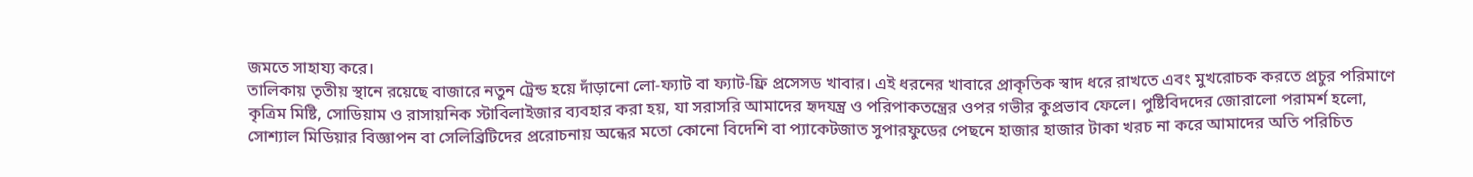জমতে সাহায্য করে।
তালিকায় তৃতীয় স্থানে রয়েছে বাজারে নতুন ট্রেন্ড হয়ে দাঁড়ানো লো-ফ্যাট বা ফ্যাট-ফ্রি প্রসেসড খাবার। এই ধরনের খাবারে প্রাকৃতিক স্বাদ ধরে রাখতে এবং মুখরোচক করতে প্রচুর পরিমাণে কৃত্রিম মিষ্টি, সোডিয়াম ও রাসায়নিক স্টাবিলাইজার ব্যবহার করা হয়, যা সরাসরি আমাদের হৃদযন্ত্র ও পরিপাকতন্ত্রের ওপর গভীর কুপ্রভাব ফেলে। পুষ্টিবিদদের জোরালো পরামর্শ হলো, সোশ্যাল মিডিয়ার বিজ্ঞাপন বা সেলিব্রিটিদের প্ররোচনায় অন্ধের মতো কোনো বিদেশি বা প্যাকেটজাত সুপারফুডের পেছনে হাজার হাজার টাকা খরচ না করে আমাদের অতি পরিচিত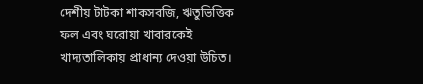দেশীয় টাটকা শাকসবজি, ঋতুভিত্তিক ফল এবং ঘরোয়া খাবারকেই খাদ্যতালিকায় প্রাধান্য দেওয়া উচিত।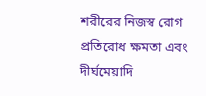শরীরের নিজস্ব রোগ প্রতিরোধ ক্ষমতা এবং দীর্ঘমেয়াদি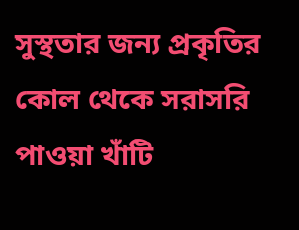সুস্থতার জন্য প্রকৃতির কোল থেকে সরাসরি পাওয়া খাঁটি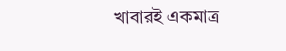খাবারই একমাত্র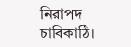নিরাপদ চাবিকাঠি।